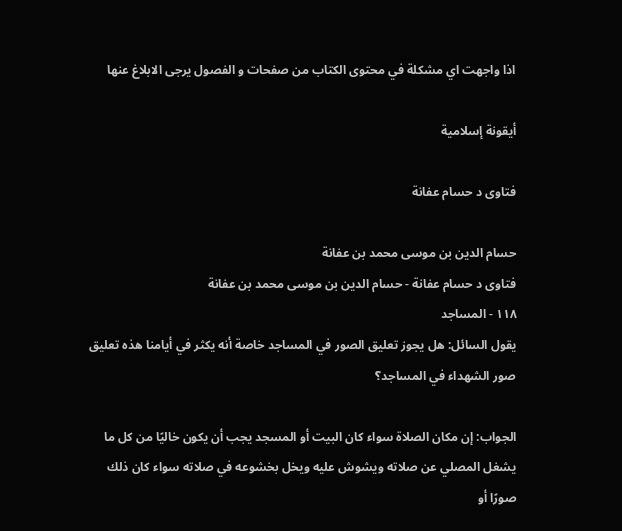اذا واجهت اي مشكلة في محتوى الكتاب من صفحات و الفصول يرجى الابلاغ عنها

أيقونة إسلامية

فتاوى د حسام عفانة

حسام الدين بن موسى محمد بن عفانة
فتاوى د حسام عفانة - حسام الدين بن موسى محمد بن عفانة
١١٨ - المساجد
يقول السائل: هل يجوز تعليق الصور في المساجد خاصة أنه يكثر في أيامنا هذه تعليق صور الشهداء في المساجد؟

الجواب: إن مكان الصلاة سواء كان البيت أو المسجد يجب أن يكون خاليًا من كل ما يشغل المصلي عن صلاته ويشوش عليه ويخل بخشوعه في صلاته سواء كان ذلك صورًا أو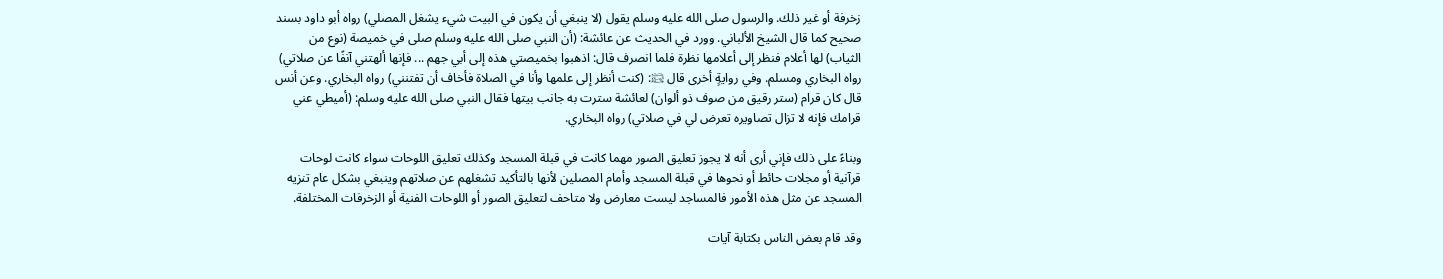زخرفة أو غير ذلك. والرسول صلى الله عليه وسلم يقول (لا ينبغي أن يكون في البيت شيء يشغل المصلي) رواه أبو داود بسند صحيح كما قال الشيخ الألباني. وورد في الحديث عن عائشة: (أن النبي صلى الله عليه وسلم صلى في خميصة (نوع من الثياب) لها أعلام فنظر إلى أعلامها نظرة فلما انصرف قال: اذهبوا بخميصتي هذه إلى أبي جهم ... فإنها ألهتني آنفًا عن صلاتي) رواه البخاري ومسلم. وفي روايةٍ أخرى قال ﵊: (كنت أنظر إلى علمها وأنا في الصلاة فأخاف أن تفتنني) رواه البخاري. وعن أنس قال كان قرام (ستر رقيق من صوف ذو ألوان) لعائشة سترت به جانب بيتها فقال النبي صلى الله عليه وسلم: (أميطي عني قرامك فإنه لا تزال تصاويره تعرض لي في صلاتي) رواه البخاري.

وبناءً على ذلك فإني أرى أنه لا يجوز تعليق الصور مهما كانت في قبلة المسجد وكذلك تعليق اللوحات سواء كانت لوحات قرآنية أو مجلات حائط أو نحوها في قبلة المسجد وأمام المصلين لأنها بالتأكيد تشغلهم عن صلاتهم وينبغي بشكل عام تنزيه المسجد عن مثل هذه الأمور فالمساجد ليست معارض ولا متاحف لتعليق الصور أو اللوحات الفنية أو الزخرفات المختلفة.

وقد قام بعض الناس بكتابة آيات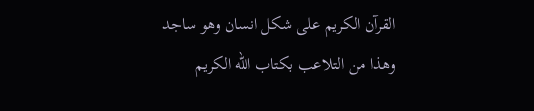القرآن الكريم على شكل انسان وهو ساجد وهذا من التلاعب بكتاب الله الكريم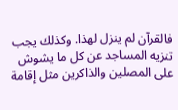فالقرآن لم ينزل لهذا. وكذلك يجب تنزيه المساجد عن كل ما يشوش على المصلين والذاكرين مثل إقامة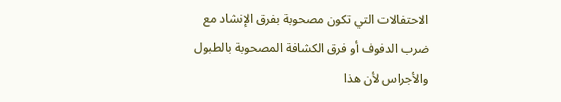الاحتفالات التي تكون مصحوبة بفرق الإنشاد مع ضرب الدفوف أو فرق الكشافة المصحوبة بالطبول والأجراس لأن هذا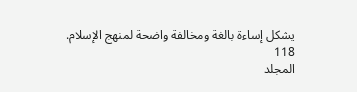يشكل إساءة بالغة ومخالفة واضحة لمنهج الإسلام.
118
المجلد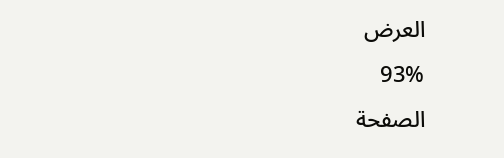العرض
93%
الصفحة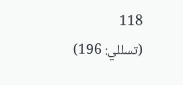118
(تسللي: 196)